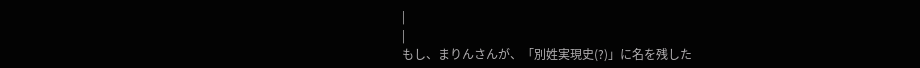|
|
もし、まりんさんが、「別姓実現史(?)」に名を残した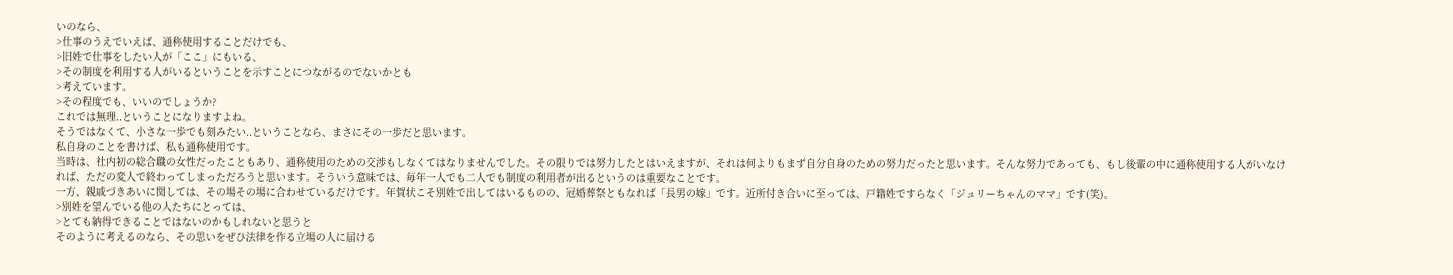いのなら、
>仕事のうえでいえば、通称使用することだけでも、
>旧姓で仕事をしたい人が「ここ」にもいる、
>その制度を利用する人がいるということを示すことにつながるのでないかとも
>考えています。
>その程度でも、いいのでしょうか?
これでは無理..ということになりますよね。
そうではなくて、小さな一歩でも刻みたい..ということなら、まさにその一歩だと思います。
私自身のことを書けば、私も通称使用です。
当時は、社内初の総合職の女性だったこともあり、通称使用のための交渉もしなくてはなりませんでした。その限りでは努力したとはいえますが、それは何よりもまず自分自身のための努力だったと思います。そんな努力であっても、もし後輩の中に通称使用する人がいなければ、ただの変人で終わってしまっただろうと思います。そういう意味では、毎年一人でも二人でも制度の利用者が出るというのは重要なことです。
一方、親戚づきあいに関しては、その場その場に合わせているだけです。年賀状こそ別姓で出してはいるものの、冠婚葬祭ともなれば「長男の嫁」です。近所付き合いに至っては、戸籍姓ですらなく「ジュリーちゃんのママ」です(笑)。
>別姓を望んでいる他の人たちにとっては、
>とても納得できることではないのかもしれないと思うと
そのように考えるのなら、その思いをぜひ法律を作る立場の人に届ける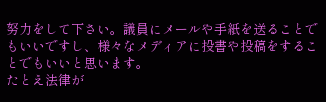努力をして下さい。議員にメールや手紙を送ることでもいいですし、様々なメディアに投書や投稿をすることでもいいと思います。
たとえ法律が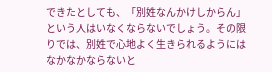できたとしても、「別姓なんかけしからん」という人はいなくならないでしょう。その限りでは、別姓で心地よく生きられるようにはなかなかならないと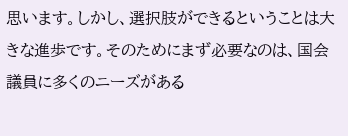思います。しかし、選択肢ができるということは大きな進歩です。そのためにまず必要なのは、国会議員に多くのニーズがある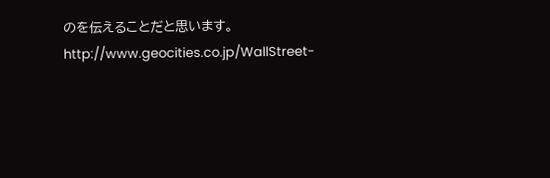のを伝えることだと思います。
http://www.geocities.co.jp/WallStreet-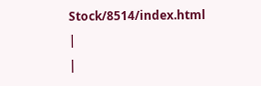Stock/8514/index.html
|
|